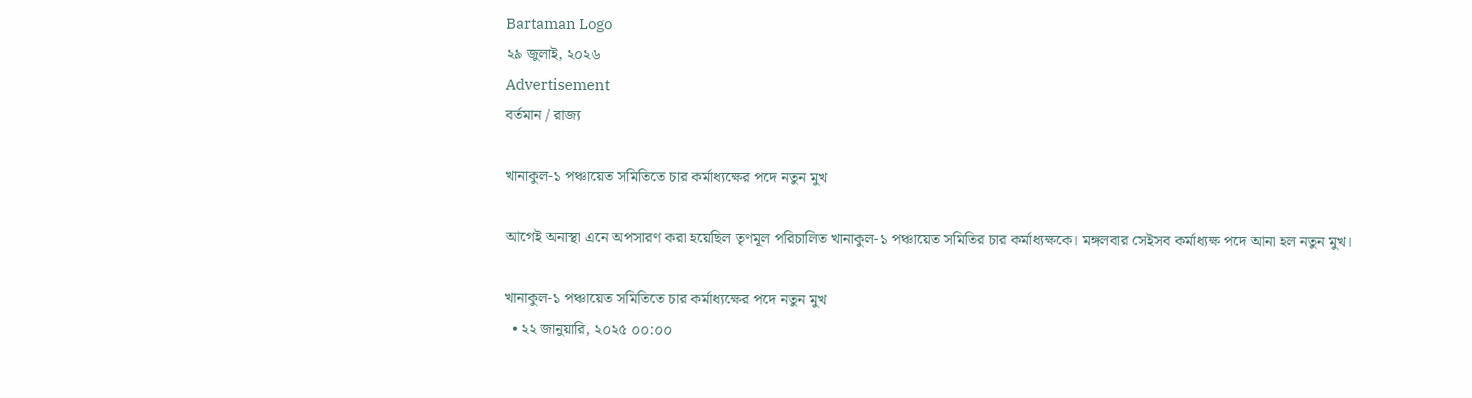Bartaman Logo
২৯ জুলাই, ২০২৬
Advertisement
বর্তমান / রাজ্য

খানাকুল-১ পঞ্চায়েত সমিতিতে চার কর্মাধ্যক্ষের পদে নতুন মুখ

আগেই অনাস্থা এনে অপসারণ করা হয়েছিল তৃণমূল পরিচালিত খানাকুল-১ পঞ্চায়েত সমিতির চার কর্মাধ্যক্ষকে। মঙ্গলবার সেইসব কর্মাধ্যক্ষ পদে আনা হল নতুন মুখ।

খানাকুল-১ পঞ্চায়েত সমিতিতে চার কর্মাধ্যক্ষের পদে নতুন মুখ
  • ২২ জানুয়ারি, ২০২৫ ০০:০০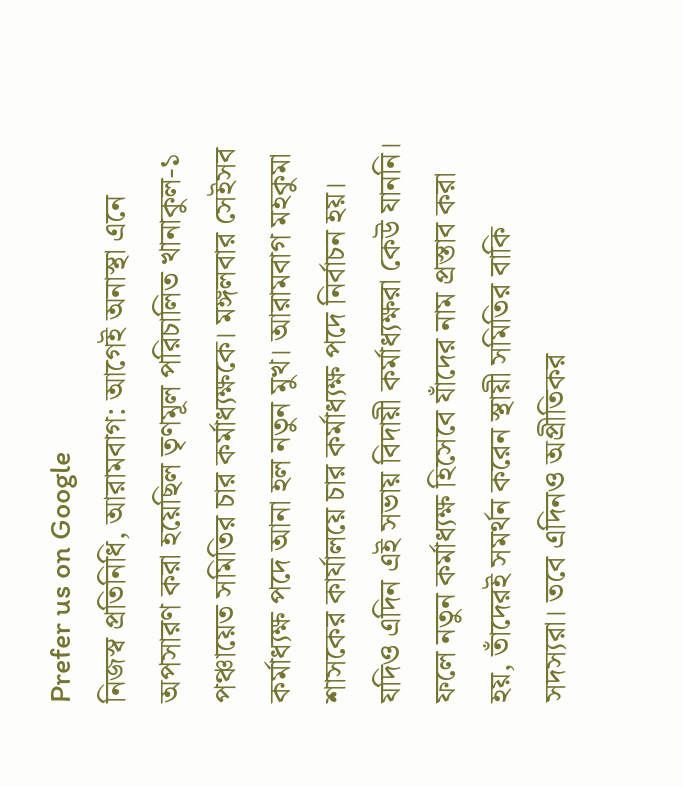Prefer us on Google
নিজস্ব প্রতিনিধি, আরামবাগ: আগেই অনাস্থা এনে অপসারণ করা হয়েছিল তৃণমূল পরিচালিত খানাকুল-১ পঞ্চায়েত সমিতির চার কর্মাধ্যক্ষকে। মঙ্গলবার সেইসব কর্মাধ্যক্ষ পদে আনা হল নতুন মুখ। আরামবাগ মহকুমা শাসকের কার্যালয়ে চার কর্মাধ্যক্ষ পদে নির্বাচন হয়। যদিও এদিন এই সভায় বিদায়ী কর্মাধ্যক্ষরা কেউ যাননি। ফলে নতুন কর্মাধ্যক্ষ হিসেবে যাঁদের নাম প্রস্তাব করা হয়, তাঁদেরই সমর্থন করেন স্থায়ী সমিতির বাকি সদস্যরা। তবে এদিনও অপ্রীতিকর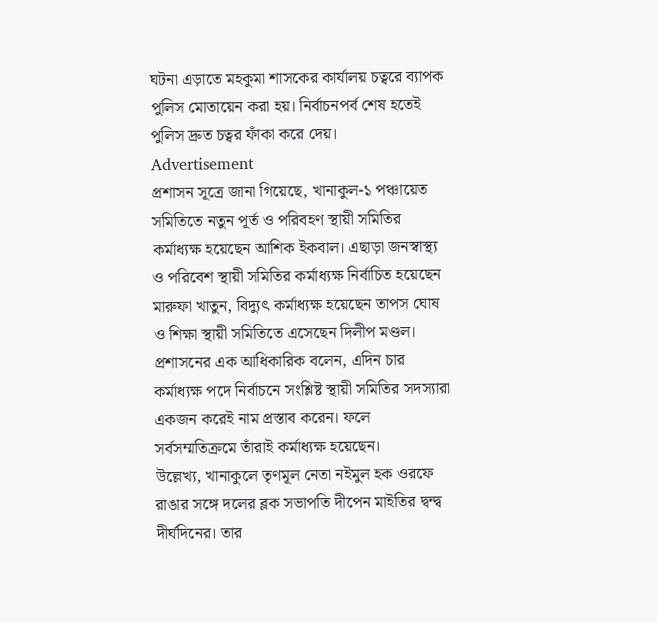ঘটনা এড়াতে মহকুমা শাসকের কার্যালয় চত্বরে ব্যাপক পুলিস মোতায়েন করা হয়। নির্বাচনপর্ব শেষ হতেই পুলিস দ্রুত চত্বর ফাঁকা করে দেয়।
Advertisement
প্রশাসন সূত্রে জানা গিয়েছে, খানাকুল-১ পঞ্চায়েত সমিতিতে নতুন পূর্ত ও পরিবহণ স্থায়ী সমিতির কর্মাধ্যক্ষ হয়েছেন আশিক ইকবাল। এছাড়া জনস্বাস্থ্য ও পরিবেশ স্থায়ী সমিতির কর্মাধ্যক্ষ নির্বাচিত হয়েছেন মারুফা খাতুন, বিদ্যুৎ কর্মাধ্যক্ষ হয়েছেন তাপস ঘোষ ও শিক্ষা স্থায়ী সমিতিতে এসেছেন দিলীপ মণ্ডল।
প্রশাসনের এক আধিকারিক বলেন, এদিন চার কর্মাধ্যক্ষ পদে নির্বাচনে সংশ্লিষ্ট স্থায়ী সমিতির সদস্যারা একজন করেই নাম প্রস্তাব করেন। ফলে সর্বসম্মতিক্রমে তাঁরাই কর্মাধ্যক্ষ হয়েছেন।
উল্লেখ্য, খানাকুলে তৃণমূল নেতা নইমুল হক ওরফে রাঙার সঙ্গে দলের ব্লক সভাপতি দীপেন মাইতির দ্বন্দ্ব দীর্ঘদিনের। তার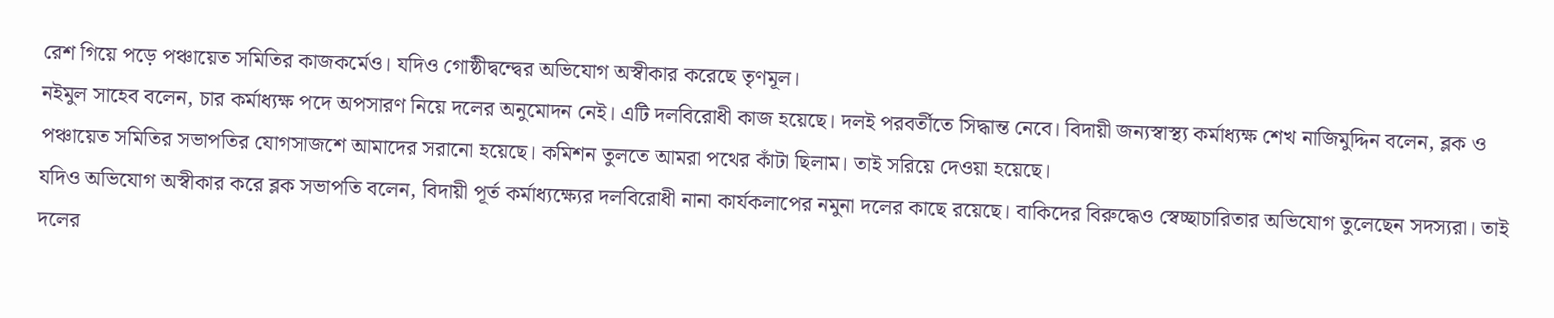রেশ গিয়ে পড়ে পঞ্চায়েত সমিতির কাজকর্মেও। যদিও গোষ্ঠীদ্বন্দ্বের অভিযোগ অস্বীকার করেছে তৃণমূল।
নইমুল সাহেব বলেন, চার কর্মাধ্যক্ষ পদে অপসারণ নিয়ে দলের অনুমোদন নেই। এটি দলবিরোধী কাজ হয়েছে। দলই পরবর্তীতে সিদ্ধান্ত নেবে। বিদায়ী জন্যস্বাস্থ্য কর্মাধ্যক্ষ শেখ নাজিমুদ্দিন বলেন, ব্লক ও পঞ্চায়েত সমিতির সভাপতির যোগসাজশে আমাদের সরানো হয়েছে। কমিশন তুলতে আমরা পথের কাঁটা ছিলাম। তাই সরিয়ে দেওয়া হয়েছে।
যদিও অভিযোগ অস্বীকার করে ব্লক সভাপতি বলেন, বিদায়ী পূর্ত কর্মাধ্যক্ষ্যের দলবিরোধী নানা কার্যকলাপের নমুনা দলের কাছে রয়েছে। বাকিদের বিরুদ্ধেও স্বেচ্ছাচারিতার অভিযোগ তুলেছেন সদস্যরা। তাই দলের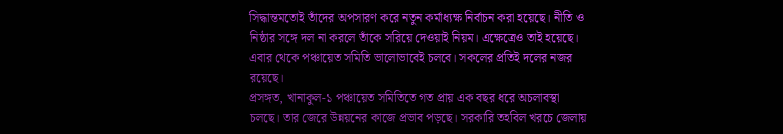সিদ্ধান্তমতোই তাঁদের অপসারণ করে নতুন কর্মাধ্যক্ষ নির্বাচন করা হয়েছে। নীতি ও নিষ্ঠার সঙ্গে দল না করলে তাঁকে সরিয়ে দেওয়াই নিয়ম। এক্ষেত্রেও তাই হয়েছে। এবার থেকে পঞ্চায়েত সমিতি ভালোভাবেই চলবে। সকলের প্রতিই দলের নজর রয়েছে।
প্রসঙ্গত, খানাকুল-১ পঞ্চায়েত সমিতিতে গত প্রায় এক বছর ধরে অচলাবস্থা চলছে। তার জেরে উন্নয়নের কাজে প্রভাব পড়ছে। সরকারি তহবিল খরচে জেলায়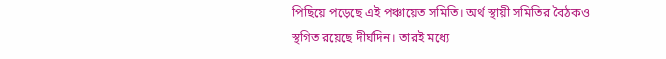পিছিয়ে পড়েছে এই পঞ্চায়েত সমিতি। অর্থ স্থায়ী সমিতির বৈঠকও স্থগিত রয়েছে দীর্ঘদিন। তারই মধ্যে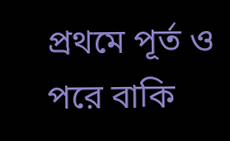প্রথমে পূর্ত ও পরে বাকি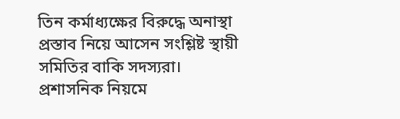তিন কর্মাধ্যক্ষের বিরুদ্ধে অনাস্থা প্রস্তাব নিয়ে আসেন সংশ্লিষ্ট স্থায়ী সমিতির বাকি সদস্যরা। প্রশাসনিক নিয়মে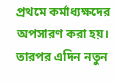প্রথমে কর্মাধ্যক্ষদের অপসারণ করা হয়। তারপর এদিন নতুন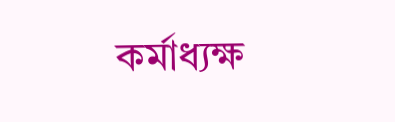কর্মাধ্যক্ষ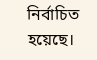নির্বাচিত হয়েছে।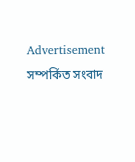Advertisement
সম্পর্কিত সংবাদ